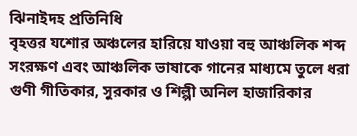ঝিনাইদহ প্রতিনিধি
বৃহত্তর যশোর অঞ্চলের হারিয়ে যাওয়া বহু আঞ্চলিক শব্দ সংরক্ষণ এবং আঞ্চলিক ভাষাকে গানের মাধ্যমে তুলে ধরা গুণী গীতিকার, সুরকার ও শিল্পী অনিল হাজারিকার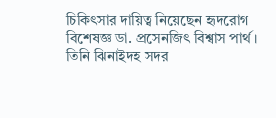চিকিৎসার দায়িত্ব নিয়েছেন হৃদরোগ বিশেষজ্ঞ ডা. প্রসেনজিৎ বিশ্বাস পার্থ।
তিনি ঝিনাইদহ সদর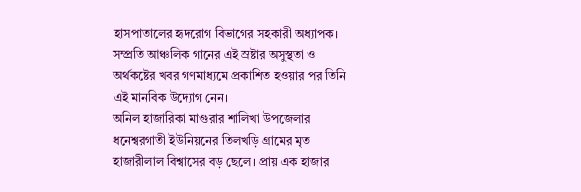হাসপাতালের হৃদরোগ বিভাগের সহকারী অধ্যাপক। সম্প্রতি আঞ্চলিক গানের এই স্রষ্টার অসুস্থতা ও অর্থকষ্টের খবর গণমাধ্যমে প্রকাশিত হওয়ার পর তিনি এই মানবিক উদ্যোগ নেন।
অনিল হাজারিকা মাগুরার শালিখা উপজেলার ধনেশ্বরগাতী ইউনিয়নের তিলখড়ি গ্রামের মৃত হাজারীলাল বিশ্বাসের বড় ছেলে। প্রায় এক হাজার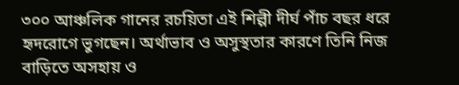৩০০ আঞ্চলিক গানের রচয়িতা এই শিল্পী দীর্ঘ পাঁচ বছর ধরে হৃদরোগে ভুগছেন। অর্থাভাব ও অসুস্থতার কারণে তিনি নিজ বাড়িতে অসহায় ও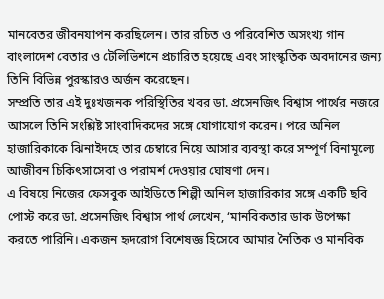মানবেতর জীবনযাপন করছিলেন। তার রচিত ও পরিবেশিত অসংখ্য গান বাংলাদেশ বেতার ও টেলিভিশনে প্রচারিত হয়েছে এবং সাংস্কৃতিক অবদানের জন্য তিনি বিভিন্ন পুরস্কারও অর্জন করেছেন।
সম্প্রতি তার এই দুঃখজনক পরিস্থিতির খবর ডা. প্রসেনজিৎ বিশ্বাস পার্থের নজরে আসলে তিনি সংশ্লিষ্ট সাংবাদিকদের সঙ্গে যোগাযোগ করেন। পরে অনিল হাজারিকাকে ঝিনাইদহে তার চেম্বারে নিয়ে আসার ব্যবস্থা করে সম্পূর্ণ বিনামূল্যে আজীবন চিকিৎসাসেবা ও পরামর্শ দেওয়ার ঘোষণা দেন।
এ বিষয়ে নিজের ফেসবুক আইডিতে শিল্পী অনিল হাজারিকার সঙ্গে একটি ছবি পোস্ট করে ডা. প্রসেনজিৎ বিশ্বাস পার্থ লেখেন, ‘মানবিকতার ডাক উপেক্ষা করতে পারিনি। একজন হৃদরোগ বিশেষজ্ঞ হিসেবে আমার নৈতিক ও মানবিক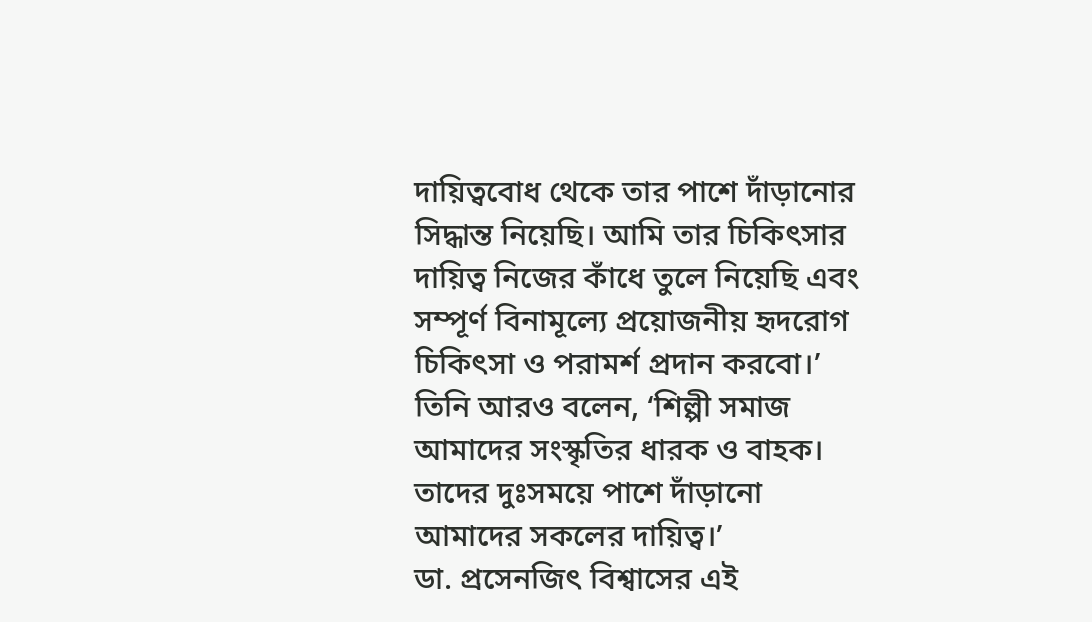দায়িত্ববোধ থেকে তার পাশে দাঁড়ানোর সিদ্ধান্ত নিয়েছি। আমি তার চিকিৎসার দায়িত্ব নিজের কাঁধে তুলে নিয়েছি এবং সম্পূর্ণ বিনামূল্যে প্রয়োজনীয় হৃদরোগ চিকিৎসা ও পরামর্শ প্রদান করবো।’
তিনি আরও বলেন, ‘শিল্পী সমাজ আমাদের সংস্কৃতির ধারক ও বাহক। তাদের দুঃসময়ে পাশে দাঁড়ানো আমাদের সকলের দায়িত্ব।’
ডা. প্রসেনজিৎ বিশ্বাসের এই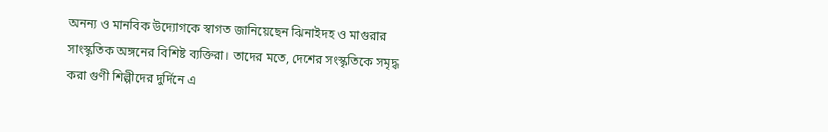অনন্য ও মানবিক উদ্যোগকে স্বাগত জানিয়েছেন ঝিনাইদহ ও মাগুরার সাংস্কৃতিক অঙ্গনের বিশিষ্ট ব্যক্তিরা। তাদের মতে, দেশের সংস্কৃতিকে সমৃদ্ধ করা গুণী শিল্পীদের দুর্দিনে এ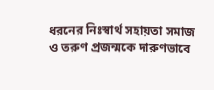ধরনের নিঃস্বার্থ সহায়তা সমাজ ও তরুণ প্রজন্মকে দারুণভাবে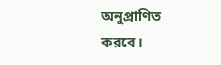অনুপ্রাণিত করবে।